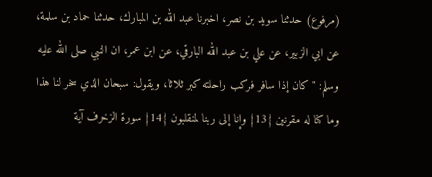(مرفوع) حدثنا سويد بن نصر، اخبرنا عبد الله بن المبارك، حدثنا حماد بن سلمة، عن ابي الزبير، عن علي بن عبد الله البارقي، عن ابن عمر، ان النبي صلى الله عليه وسلم: " كان إذا سافر فركب راحلته كبر ثلاثا، ويقول: سبحان الذي سخر لنا هذا وما كنا له مقرنين {13} وإنا إلى ربنا لمنقلبون {14} سورة الزخرف آية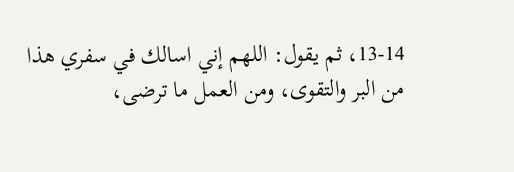13-14، ثم يقول: اللهم إني اسالك في سفري هذا من البر والتقوى، ومن العمل ما ترضى،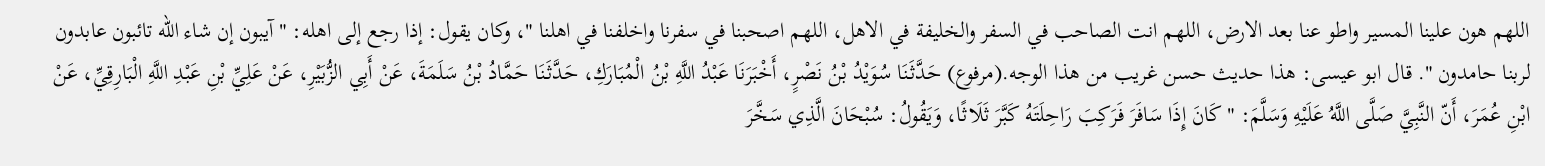اللهم هون علينا المسير واطو عنا بعد الارض، اللهم انت الصاحب في السفر والخليفة في الاهل، اللهم اصحبنا في سفرنا واخلفنا في اهلنا "، وكان يقول: إذا رجع إلى اهله: " آيبون إن شاء الله تائبون عابدون لربنا حامدون ". قال ابو عيسى: هذا حديث حسن غريب من هذا الوجه.(مرفوع) حَدَّثَنَا سُوَيْدُ بْنُ نَصْرٍ، أَخْبَرَنَا عَبْدُ اللَّهِ بْنُ الْمُبَارَكِ، حَدَّثَنَا حَمَّادُ بْنُ سَلَمَةَ، عَنْ أَبِي الزُّبَيْرِ، عَنْ عَلِيِّ بْنِ عَبْدِ اللَّهِ الْبَارِقِيِّ، عَنْ ابْنِ عُمَرَ، أَنّ النَّبِيَّ صَلَّى اللَّهُ عَلَيْهِ وَسَلَّمَ: " كَانَ إِذَا سَافَرَ فَرَكِبَ رَاحِلَتَهُ كَبَّرَ ثَلَاثًا، وَيَقُولُ: سُبْحَانَ الَّذِي سَخَّرَ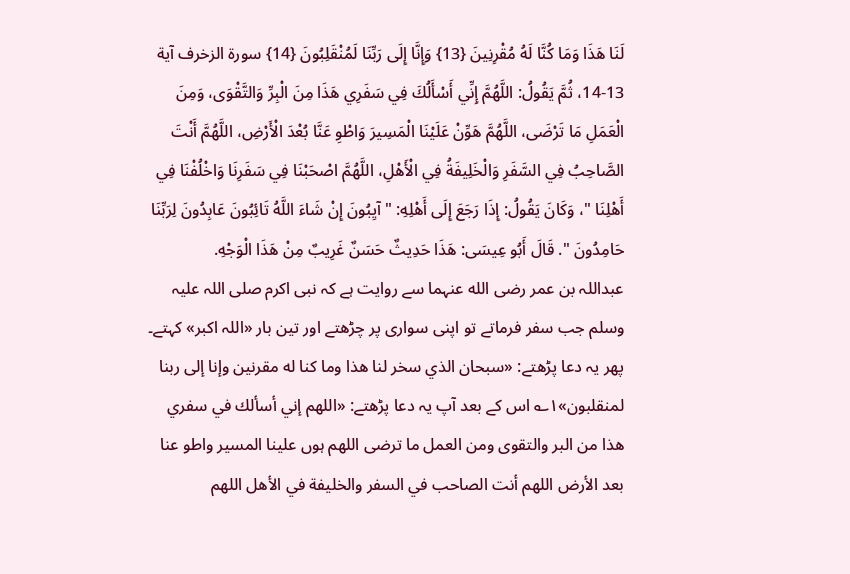لَنَا هَذَا وَمَا كُنَّا لَهُ مُقْرِنِينَ {13} وَإِنَّا إِلَى رَبِّنَا لَمُنْقَلِبُونَ {14} سورة الزخرف آية 13-14، ثُمَّ يَقُولُ: اللَّهُمَّ إِنِّي أَسْأَلُكَ فِي سَفَرِي هَذَا مِنَ الْبِرِّ وَالتَّقْوَى، وَمِنَ الْعَمَلِ مَا تَرْضَى، اللَّهُمَّ هَوِّنْ عَلَيْنَا الْمَسِيرَ وَاطْوِ عَنَّا بُعْدَ الْأَرْضِ، اللَّهُمَّ أَنْتَ الصَّاحِبُ فِي السَّفَرِ وَالْخَلِيفَةُ فِي الْأَهْلِ، اللَّهُمَّ اصْحَبْنَا فِي سَفَرِنَا وَاخْلُفْنَا فِي أَهْلِنَا "، وَكَانَ يَقُولُ: إِذَا رَجَعَ إِلَى أَهْلِهِ: " آيِبُونَ إِنْ شَاءَ اللَّهُ تَائِبُونَ عَابِدُونَ لِرَبِّنَا حَامِدُونَ ". قَالَ أَبُو عِيسَى: هَذَا حَدِيثٌ حَسَنٌ غَرِيبٌ مِنْ هَذَا الْوَجْهِ.
عبداللہ بن عمر رضی الله عنہما سے روایت ہے کہ نبی اکرم صلی اللہ علیہ وسلم جب سفر فرماتے تو اپنی سواری پر چڑھتے اور تین بار «اللہ اکبر» کہتے۔ پھر یہ دعا پڑھتے: «سبحان الذي سخر لنا هذا وما كنا له مقرنين وإنا إلى ربنا لمنقلبون»۱؎ اس کے بعد آپ یہ دعا پڑھتے: «اللهم إني أسألك في سفري هذا من البر والتقوى ومن العمل ما ترضى اللهم ہوں علينا المسير واطو عنا بعد الأرض اللهم أنت الصاحب في السفر والخليفة في الأهل اللهم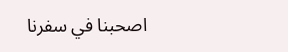اصحبنا في سفرنا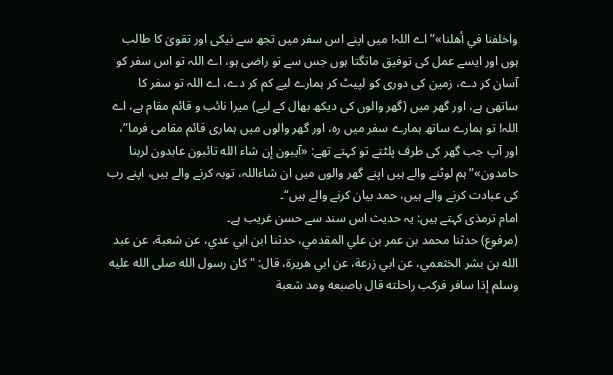واخلفنا في أهلنا»”اے اللہ! میں اپنے اس سفر میں تجھ سے نیکی اور تقویٰ کا طالب ہوں اور ایسے عمل کی توفیق مانگتا ہوں جس سے تو راضی ہو، اے اللہ تو اس سفر کو آسان کر دے، زمین کی دوری کو لپیٹ کر ہمارے لیے کم کر دے، اے اللہ تو سفر کا ساتھی ہے، اور گھر میں (گھر والوں کی دیکھ بھال کے لیے) میرا نائب و قائم مقام ہے، اے اللہ! تو ہمارے ساتھ ہمارے سفر میں رہ، اور گھر والوں میں ہماری قائم مقامی فرما“، اور آپ جب گھر کی طرف پلٹتے تو کہتے تھے: «آيبون إن شاء الله تائبون عابدون لربنا حامدون»”ہم لوٹنے والے ہیں اپنے گھر والوں میں ان شاءاللہ، توبہ کرنے والے ہیں، اپنے رب کی عبادت کرنے والے ہیں، حمد بیان کرنے والے ہیں“۔
امام ترمذی کہتے ہیں: یہ حدیث اس سند سے حسن غریب ہے۔
(مرفوع) حدثنا محمد بن عمر بن علي المقدمي، حدثنا ابن ابي عدي، عن شعبة، عن عبد الله بن بشر الخثعمي، عن ابي زرعة، عن ابي هريرة، قال: " كان رسول الله صلى الله عليه وسلم إذا سافر فركب راحلته قال باصبعه ومد شعبة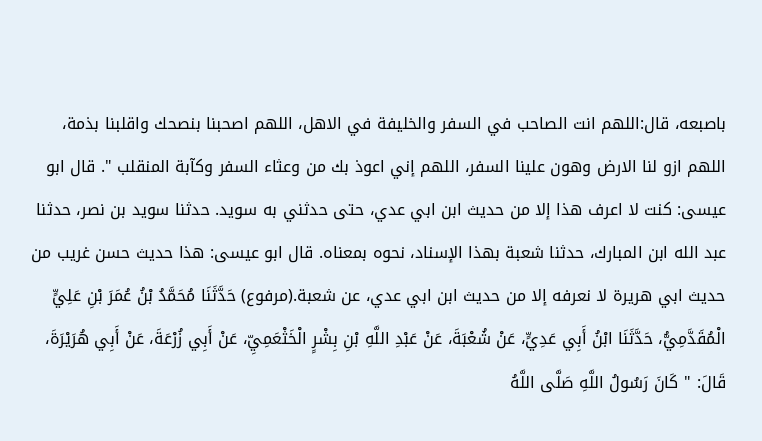باصبعه، قال:اللهم انت الصاحب في السفر والخليفة في الاهل، اللهم اصحبنا بنصحك واقلبنا بذمة، اللهم ازو لنا الارض وهون علينا السفر، اللهم إني اعوذ بك من وعثاء السفر وكآبة المنقلب ". قال ابو عيسى: كنت لا اعرف هذا إلا من حديث ابن ابي عدي، حتى حدثني به سويد. حدثنا سويد بن نصر، حدثنا عبد الله ابن المبارك، حدثنا شعبة بهذا الإسناد، نحوه بمعناه. قال ابو عيسى: هذا حديث حسن غريب من حديث ابي هريرة لا نعرفه إلا من حديث ابن ابي عدي، عن شعبة.(مرفوع) حَدَّثَنَا مُحَمَّدُ بْنُ عُمَرَ بْنِ عَلِيٍّ الْمُقَدَّمِيُّ، حَدَّثَنَا ابْنُ أَبِي عَدِيٍّ، عَنْ شُعْبَةَ، عَنْ عَبْدِ اللَّهِ بْنِ بِشْرٍ الْخَثْعَمِيِّ، عَنْ أَبِي زُرْعَةَ، عَنْ أَبِي هُرَيْرَةَ، قَالَ: " كَانَ رَسُولُ اللَّهِ صَلَّى اللَّهُ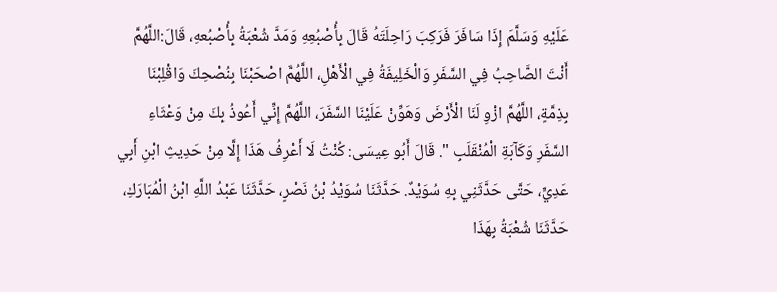عَلَيْهِ وَسَلَّمَ إِذَا سَافَرَ فَرَكِبَ رَاحِلَتَهُ قَالَ بِأُصْبُعِهِ وَمَدَّ شُعْبَةُ بِأُصْبُعهِ، قَالَ:اللَّهُمَّ أَنْتَ الصَّاحِبُ فِي السَّفَرِ وَالْخَلِيفَةُ فِي الْأَهْلِ، اللَّهُمَّ اصْحَبْنَا بِنُصْحِكَ وَاقْلِبْنَا بِذِمَّةٍ، اللَّهُمَّ ازْوِ لَنَا الْأَرْضَ وَهَوِّنْ عَلَيْنَا السَّفَرَ، اللَّهُمَّ إِنِّي أَعُوذُ بِكَ مِنْ وَعْثَاءِ السَّفَرِ وَكَآبَةِ الْمُنْقَلَبِ ". قَالَ أَبُو عِيسَى: كُنْتُ لَا أَعْرِفُ هَذَا إِلَّا مِنْ حَدِيثِ ابْنِ أَبِي عَدِيٍّ، حَتَّى حَدَّثَنِي بِهِ سُوَيْدٌ. حَدَّثَنَا سُوَيْدُ بْنُ نَصْرٍ، حَدَّثَنَا عَبْدُ اللَّهِ ابْنُ الْمُبَارَكِ، حَدَّثَنَا شُعْبَةُ بِهَذَا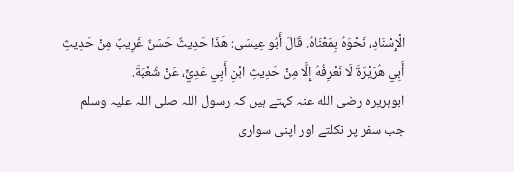الْإِسْنَادِ، نَحْوَهُ بِمَعْنَاهُ. قَالَ أَبُو عِيسَى: هَذَا حَدِيثٌ حَسَنٌ غَرِيبٌ مِنْ حَدِيثِ أَبِي هُرَيْرَةَ لَا نَعْرِفُهُ إِلَّا مِنْ حَدِيثِ ابْنِ أَبِي عَدِيٍّ، عَنْ شُعْبَةَ.
ابوہریرہ رضی الله عنہ کہتے ہیں کہ رسول اللہ صلی اللہ علیہ وسلم جب سفر پر نکلتے اور اپنی سواری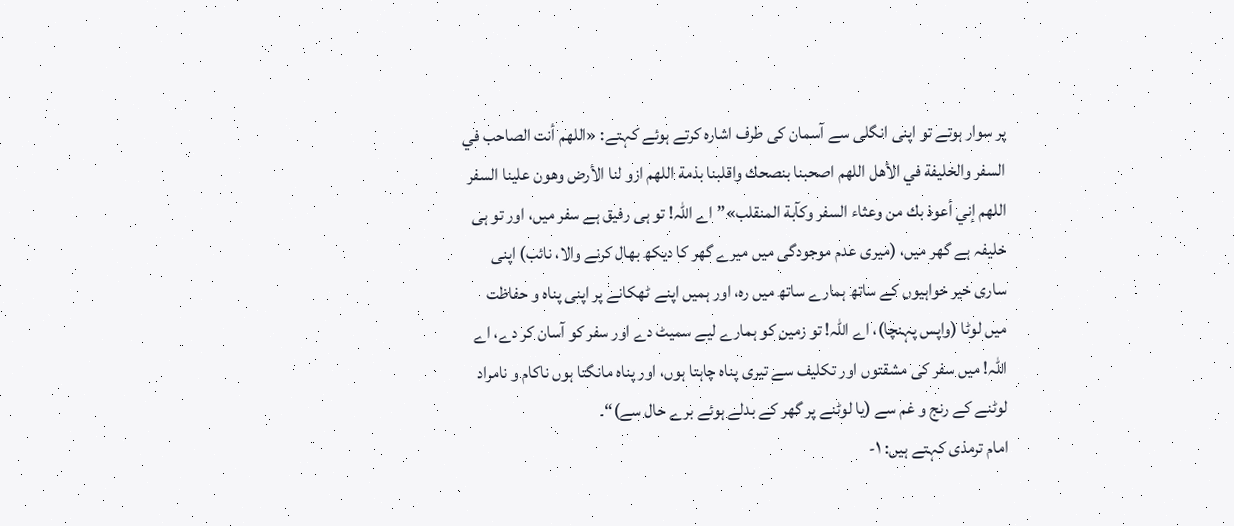پر سوار ہوتے تو اپنی انگلی سے آسمان کی طرف اشارہ کرتے ہوئے کہتے: «اللهم أنت الصاحب في السفر والخليفة في الأهل اللهم اصحبنا بنصحك واقلبنا بذمة اللهم ازو لنا الأرض وهون علينا السفر اللهم إني أعوذ بك من وعثاء السفر وكآبة المنقلب»”اے اللہ! تو ہی رفیق ہے سفر میں، اور تو ہی خلیفہ ہے گھر میں، (میری عدم موجودگی میں میرے گھر کا دیکھ بھال کرنے والا، نائب) اپنی ساری خیر خواہیوں کے ساتھ ہمارے ساتھ میں رہ، اور ہمیں اپنے ٹھکانے پر اپنی پناہ و حفاظت میں لوٹا (واپس پہنچا)، اے اللہ! تو زمین کو ہمارے لیے سمیٹ دے اور سفر کو آسان کر دے، اے اللہ! میں سفر کی مشقتوں اور تکلیف سے تیری پناہ چاہتا ہوں، اور پناہ مانگتا ہوں ناکام و نامراد لوٹنے کے رنج و غم سے (یا لوٹنے پر گھر کے بدلے ہوئے برے حال سے)“۔
امام ترمذی کہتے ہیں: ۱-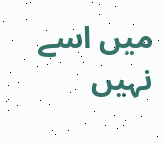میں اسے نہیں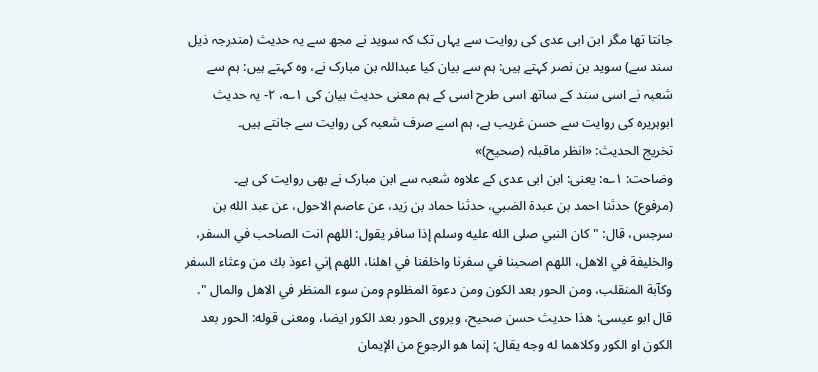جانتا تھا مگر ابن ابی عدی کی روایت سے یہاں تک کہ سوید نے مجھ سے یہ حدیث (مندرجہ ذیل سند سے) سوید بن نصر کہتے ہیں: ہم سے بیان کیا عبداللہ بن مبارک نے، وہ کہتے ہیں: ہم سے شعبہ نے اسی سند کے ساتھ اسی طرح اسی کے ہم معنی حدیث بیان کی ۱؎، ۲- یہ حدیث ابوہریرہ کی روایت سے حسن غریب ہے، ہم اسے صرف شعبہ کی روایت سے جانتے ہیں۔
تخریج الحدیث: «انظر ماقبلہ (صحیح)»
وضاحت: ۱؎: یعنی: ابن ابی عدی کے علاوہ شعبہ سے ابن مبارک نے بھی روایت کی ہے۔
(مرفوع) حدثنا احمد بن عبدة الضبي، حدثنا حماد بن زيد، عن عاصم الاحول، عن عبد الله بن سرجس، قال: " كان النبي صلى الله عليه وسلم إذا سافر يقول: اللهم انت الصاحب في السفر، والخليفة في الاهل، اللهم اصحبنا في سفرنا واخلفنا في اهلنا، اللهم إني اعوذ بك من وعثاء السفر وكآبة المنقلب، ومن الحور بعد الكون ومن دعوة المظلوم ومن سوء المنظر في الاهل والمال ". قال ابو عيسى: هذا حديث حسن صحيح، ويروى الحور بعد الكور ايضا، ومعنى قوله: الحور بعد الكون او الكور وكلاهما له وجه يقال: إنما هو الرجوع من الإيمان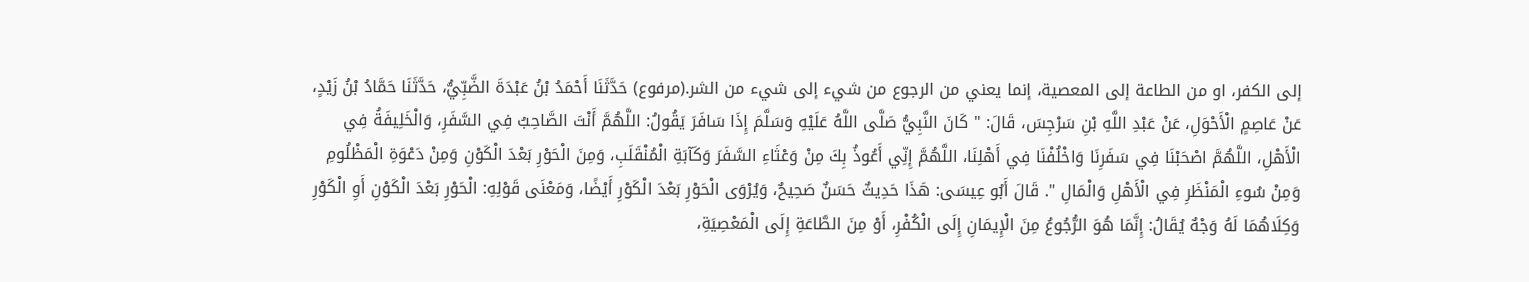إلى الكفر، او من الطاعة إلى المعصية، إنما يعني من الرجوع من شيء إلى شيء من الشر.(مرفوع) حَدَّثَنَا أَحْمَدُ بْنُ عَبْدَةَ الضَّبِّيُّ، حَدَّثَنَا حَمَّادُ بْنُ زَيْدٍ، عَنْ عَاصِمٍ الْأَحْوَلِ، عَنْ عَبْدِ اللَّهِ بْنِ سَرْجِسَ، قَالَ: " كَانَ النَّبِيُّ صَلَّى اللَّهُ عَلَيْهِ وَسَلَّمَ إِذَا سَافَرَ يَقُولُ: اللَّهُمَّ أَنْتَ الصَّاحِبُ فِي السَّفَرِ، وَالْخَلِيفَةُ فِي الْأَهْلِ، اللَّهُمَّ اصْحَبْنَا فِي سَفَرِنَا وَاخْلُفْنَا فِي أَهْلِنَا، اللَّهُمَّ إِنِّي أَعُوذُ بِكَ مِنْ وَعْثَاءِ السَّفَرَ وَكَآبَةِ الْمُنْقَلَبِ، وَمِنَ الْحَوْرِ بَعْدَ الْكَوْنِ وَمِنْ دَعْوَةِ الْمَظْلُومِ وَمِنْ سُوءِ الْمَنْظَرِ فِي الْأَهْلِ وَالْمَالِ ". قَالَ أَبُو عِيسَى: هَذَا حَدِيثٌ حَسَنٌ صَحِيحٌ، وَيُرْوَى الْحَوْرِ بَعْدَ الْكَوْرِ أَيْضًا، وَمَعْنَى قَوْلِهِ: الْحَوْرِ بَعْدَ الْكَوْنِ أَوِ الْكَوْرِ وَكِلَاهُمَا لَهُ وَجْهٌ يُقَالُ: إِنَّمَا هُوَ الرُّجُوعُ مِنَ الْإِيمَانِ إِلَى الْكُفْرِ، أَوْ مِنَ الطَّاعَةِ إِلَى الْمَعْصِيَةِ،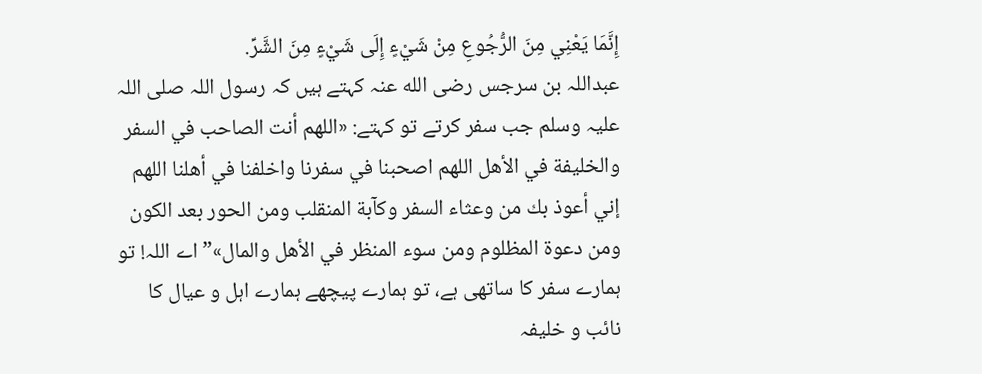إِنَّمَا يَعْنِي مِنَ الرُّجُوعِ مِنْ شَيْءٍ إِلَى شَيْءٍ مِنَ الشَّرِّ.
عبداللہ بن سرجس رضی الله عنہ کہتے ہیں کہ رسول اللہ صلی اللہ علیہ وسلم جب سفر کرتے تو کہتے: «اللهم أنت الصاحب في السفر والخليفة في الأهل اللهم اصحبنا في سفرنا واخلفنا في أهلنا اللهم إني أعوذ بك من وعثاء السفر وكآبة المنقلب ومن الحور بعد الكون ومن دعوة المظلوم ومن سوء المنظر في الأهل والمال»”اے اللہ! تو ہمارے سفر کا ساتھی ہے، تو ہمارے پیچھے ہمارے اہل و عیال کا نائب و خلیفہ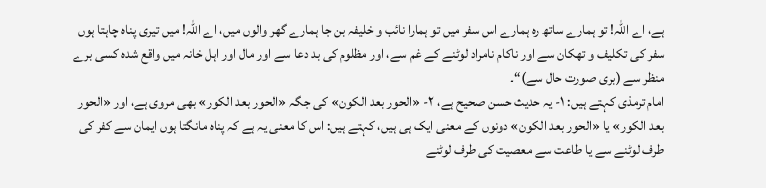ہے، اے اللہ! تو ہمارے ساتھ رہ ہمارے اس سفر میں تو ہمارا نائب و خلیفہ بن جا ہمارے گھر والوں میں، اے اللہ! میں تیری پناہ چاہتا ہوں سفر کی تکلیف و تھکان سے اور ناکام نامراد لوٹنے کے غم سے، اور مظلوم کی بد دعا سے اور مال اور اہل خانہ میں واقع شدہ کسی برے منظر سے (بری صورت حال سے)“۔
امام ترمذی کہتے ہیں: ۱- یہ حدیث حسن صحیح ہے، ۲- «الحور بعد الكون» کی جگہ «الحور بعد الكور» بھی مروی ہے، اور «الحور بعد الكور» یا «الحور بعد الكون» دونوں کے معنی ایک ہی ہیں، کہتے ہیں: اس کا معنی یہ ہے کہ پناہ مانگتا ہوں ایمان سے کفر کی طرف لوٹنے سے یا طاعت سے معصیت کی طرف لوٹنے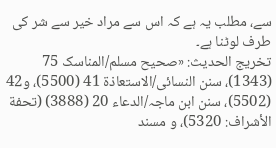سے، مطلب یہ ہے کہ اس سے مراد خیر سے شر کی طرف لوٹنا ہے۔
تخریج الحدیث: «صحیح مسلم/المناسک 75 (1343)، سنن النسائی/الاستعاذة 41 (5500)، و42 (5502)، سنن ابن ماجہ/الدعاء 20 (3888) (تحفة الأشراف: 5320)، و مسند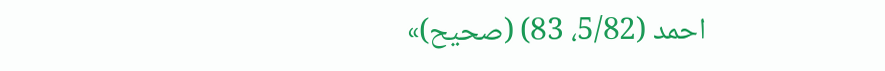احمد (5/82، 83) (صحیح)»